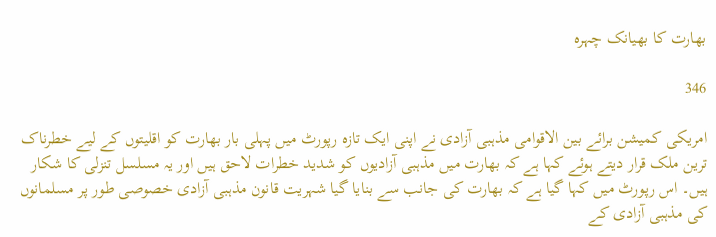بھارت کا بھیانک چہرہ

346

امریکی کمیشن برائے بین الاقوامی مذہبی آزادی نے اپنی ایک تازہ رپورٹ میں پہلی بار بھارت کو اقلیتوں کے لیے خطرناک ترین ملک قرار دیتے ہوئے کہا ہے کہ بھارت میں مذہبی آزادیوں کو شدید خطرات لاحق ہیں اور یہ مسلسل تنزلی کا شکار ہیں۔ اس رپورٹ میں کہا گیا ہے کہ بھارت کی جانب سے بنایا گیا شہریت قانون مذہبی آزادی خصوصی طور پر مسلمانوں کی مذہبی آزادی کے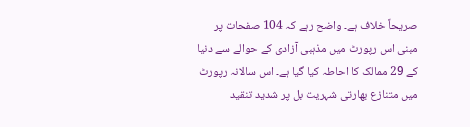صریحاً خلاف ہے۔ واضح رہے کہ 104 صفحات پر مبنی اس رپورٹ میں مذہبی آزادی کے حوالے سے دنیا کے 29 ممالک کا احاطہ کیا گیا ہے۔ اس سالانہ رپورٹ میں متنازع بھارتی شہریت بل پر شدید تنقید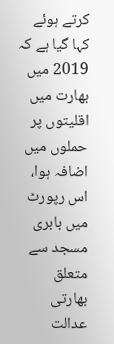کرتے ہوئے کہا گیا ہے کہ 2019 میں بھارت میں اقلیتوں پر حملوں میں اضافہ ہوا، اس رپورٹ میں بابری مسجد سے متعلق بھارتی عدالت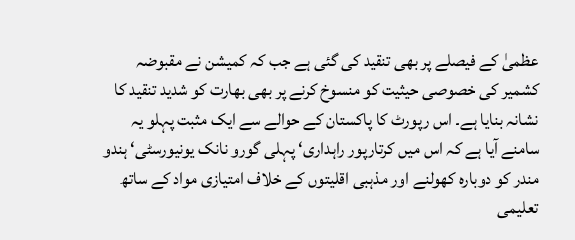عظمیٰ کے فیصلے پر بھی تنقید کی گئی ہے جب کہ کمیشن نے مقبوضہ کشمیر کی خصوصی حیثیت کو منسوخ کرنے پر بھی بھارت کو شدید تنقید کا نشانہ بنایا ہے۔ اس رپورٹ کا پاکستان کے حوالے سے ایک مثبت پہلو یہ سامنے آیا ہے کہ اس میں کرتارپور راہداری‘ پہلی گورو نانک یونیورسٹی‘ ہندو مندر کو دوبارہ کھولنے اور مذہبی اقلیتوں کے خلاف امتیازی مواد کے ساتھ تعلیمی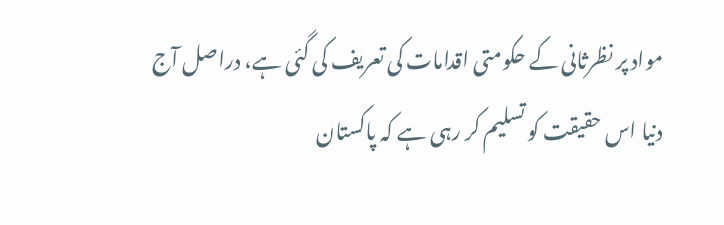مواد پر نظرثانی کے حکومتی اقدامات کی تعریف کی گئی ہے، دراصل آج دنیا اس حقیقت کو تسلیم کر رہی ہے کہ پاکستان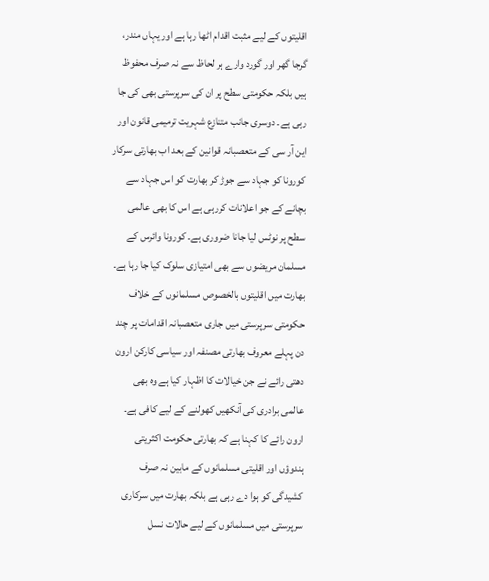اقلیتوں کے لیے مثبت اقدام اٹھا رہا ہے اور یہاں مندر، گرجا گھر اور گورد وارے ہر لحاظ سے نہ صرف محفوظ ہیں بلکہ حکومتی سطح پر ان کی سرپرستی بھی کی جا رہی ہے۔ دوسری جانب متنازع شہریت ترمیمی قانون اور این آر سی کے متعصبانہ قوانین کے بعد اب بھارتی سرکار کورونا کو جہاد سے جوڑ کر بھارت کو اس جہاد سے بچانے کے جو اعلانات کررہی ہے اس کا بھی عالمی سطح پر نوٹس لیا جانا ضروری ہے۔ کورونا وائرس کے مسلمان مریضوں سے بھی امتیازی سلوک کیا جا رہا ہے۔ بھارت میں اقلیتوں بالخصوص مسلمانوں کے خلاف حکومتی سرپرستی میں جاری متعصبانہ اقدامات پر چند دن پہلے معروف بھارتی مصنفہ اور سیاسی کارکن ارون دھتی رائے نے جن خیالات کا اظہار کیا ہے وہ بھی عالمی برادری کی آنکھیں کھولنے کے لیے کافی ہے۔ ارون رائے کا کہنا ہے کہ بھارتی حکومت اکثریتی ہندوؤں اور اقلیتی مسلمانوں کے مابین نہ صرف کشیدگی کو ہوا دے رہی ہے بلکہ بھارت میں سرکاری سرپرستی میں مسلمانوں کے لیے حالات نسل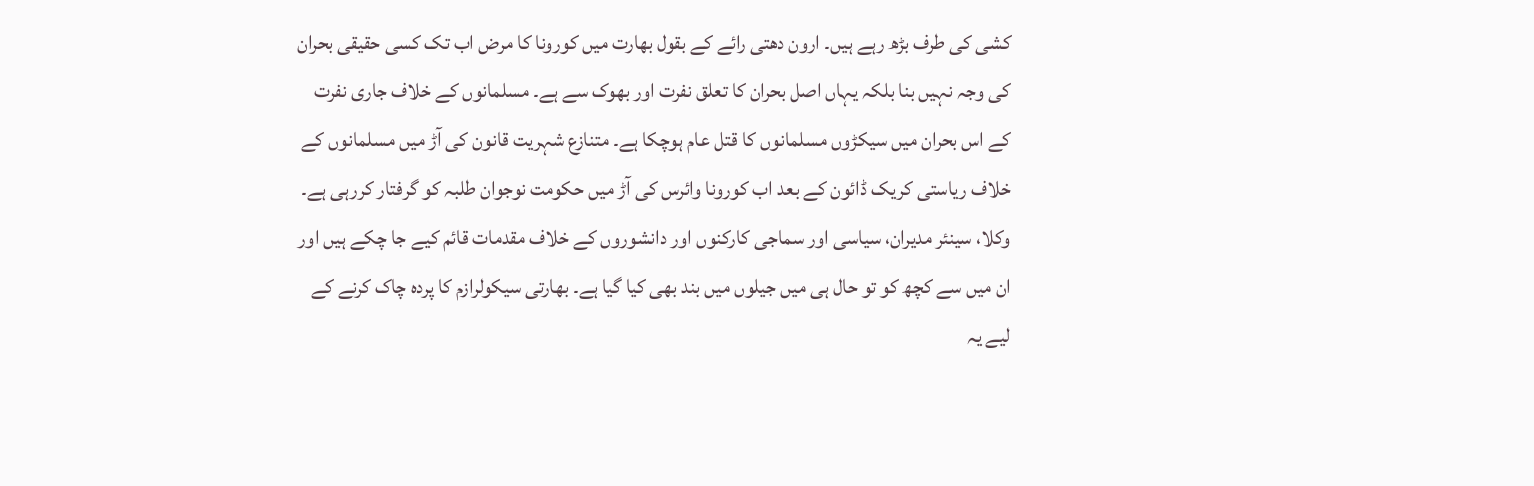کشی کی طرف بڑھ رہے ہیں۔ ارون دھتی رائے کے بقول بھارت میں کورونا کا مرض اب تک کسی حقیقی بحران کی وجہ نہیں بنا بلکہ یہاں اصل بحران کا تعلق نفرت اور بھوک سے ہے۔ مسلمانوں کے خلاف جاری نفرت کے اس بحران میں سیکڑوں مسلمانوں کا قتل عام ہوچکا ہے۔ متنازع شہریت قانون کی آڑ میں مسلمانوں کے خلاف ریاستی کریک ڈائون کے بعد اب کورونا وائرس کی آڑ میں حکومت نوجوان طلبہ کو گرفتار کررہی ہے۔ وکلا، سینئر مدیران، سیاسی اور سماجی کارکنوں اور دانشوروں کے خلاف مقدمات قائم کیے جا چکے ہیں اور ان میں سے کچھ کو تو حال ہی میں جیلوں میں بند بھی کیا گیا ہے۔ بھارتی سیکولرازم کا پردہ چاک کرنے کے لیے یہ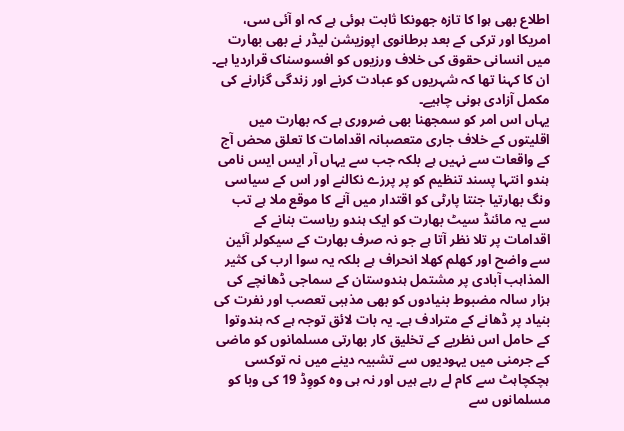اطلاع بھی ہوا کا تازہ جھونکا ثابت ہوئی ہے کہ او آئی سی، امریکا اور ترکی کے بعد برطانوی اپوزیشن لیڈر نے بھی بھارت میں انسانی حقوق کی خلاف ورزیوں کو افسوسناک قراردیا ہے۔ ان کا کہنا تھا کہ شہریوں کو عبادت کرنے اور زندگی گزارنے کی مکمل آزادی ہونی چاہیے۔
یہاں اس امر کو سمجھنا بھی ضروری ہے کہ بھارت میں اقلیتوں کے خلاف جاری متعصبانہ اقدامات کا تعلق محض آج کے واقعات سے نہیں ہے بلکہ جب سے یہاں آر ایس ایس نامی ہندو انتہا پسند تنظیم کو پر پرزے نکالنے اور اس کے سیاسی ونگ بھارتیا جنتا پارٹی کو اقتدار میں آنے کا موقع ملا ہے تب سے یہ مائنڈ سیٹ بھارت کو ایک ہندو ریاست بنانے کے اقدامات پر تلا نظر آتا ہے جو نہ صرف بھارت کے سیکولر آئین سے واضح اور کھلم کھلا انحراف ہے بلکہ یہ سوا ارب کی کثیر المذاہب آبادی پر مشتمل ہندوستان کے سماجی ڈھانچے کی ہزار سالہ مضبوط بنیادوں کو بھی مذہبی تعصب اور نفرت کی بنیاد پر ڈھانے کے مترادف ہے۔ یہ بات لائق توجہ ہے کہ ہندوتوا کے حامل اس نظریے کے تخلیق کار بھارتی مسلمانوں کو ماضی کے جرمنی میں یہودیوں سے تشبیہ دینے میں نہ توکسی ہچکچاہٹ سے کام لے رہے ہیں اور نہ ہی وہ کووِڈ 19 کی وبا کو مسلمانوں سے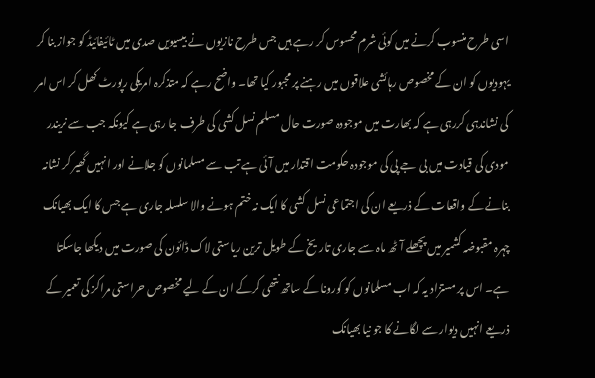اسی طرح منسوب کرنے میں کوئی شرم محسوس کر رہے ہیں جس طرح نازیوں نے بیسیویں صدی میں ٹائیفائیڈ کو جواز بنا کر یہودیوں کو ان کے مخصوص رہائشی علاقوں میں رہنے پر مجبور کیا تھا۔ واضح رہے کہ متذکرہ امریکی رپورٹ کھل کر اس امر کی نشاندہی کررہی ہے کہ بھارت میں موجودہ صورت حال مسلم نسل کشی کی طرف جا رہی ہے کیونکہ جب سے نریندر مودی کی قیادت میں بی جے پی کی موجودہ حکومت اقتدار میں آئی ہے تب سے مسلمانوں کو جلانے اور انہیں گھیر کر نشانہ بنانے کے واقعات کے ذریعے ان کی اجتماعی نسل کشی کا ایک نہ ختم ہونے والا سلسلہ جاری ہے جس کا ایک بھیانک چہرہ مقبوضہ کشمیر میں پچھلے آٹھ ماہ سے جاری تاریخ کے طویل ترین ریاستی لاک ڈائون کی صورت میں دیکھا جاسکتا ہے۔ اس پر مستزاد یہ کہ اب مسلمانوں کو کورونا کے ساتھ نتھی کرکے ان کے لیے مخصوص حراستی مراکز کی تعمیر کے ذریعے انہیں دیوار سے لگانے کا جو نیا بھیانک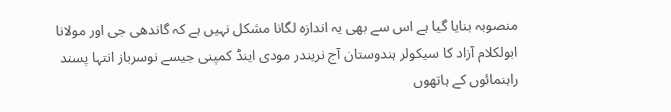منصوبہ بنایا گیا ہے اس سے بھی یہ اندازہ لگانا مشکل نہیں ہے کہ گاندھی جی اور مولانا ابولکلام آزاد کا سیکولر ہندوستان آج نریندر مودی اینڈ کمپنی جیسے نوسرباز انتہا پسند راہنمائوں کے ہاتھوں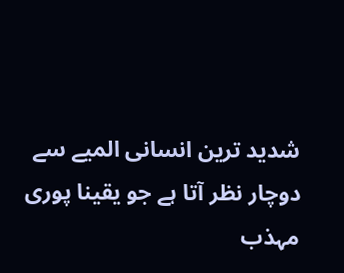شدید ترین انسانی المیے سے دوچار نظر آتا ہے جو یقینا پوری مہذب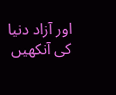اور آزاد دنیا کی آنکھیں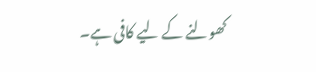کھولنے کے لیے کافی ہے۔